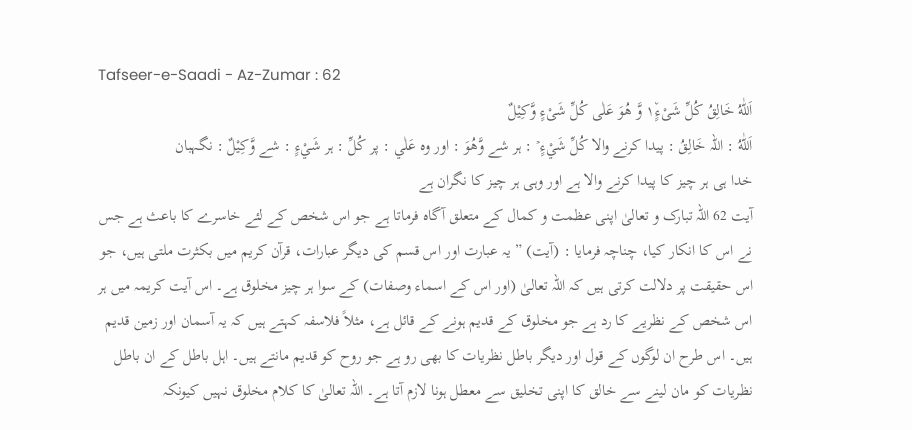Tafseer-e-Saadi - Az-Zumar : 62
اَللّٰهُ خَالِقُ كُلِّ شَیْءٍ١٘ وَّ هُوَ عَلٰى كُلِّ شَیْءٍ وَّكِیْلٌ
اَللّٰهُ : اللہ خَالِقُ : پیدا کرنے والا كُلِّ شَيْءٍ ۡ : ہر شے وَّهُوَ : اور وہ عَلٰي : پر كُلِّ : ہر شَيْءٍ : شے وَّكِيْلٌ : نگہبان
خدا ہی ہر چیز کا پیدا کرنے والا ہے اور وہی ہر چیز کا نگران ہے
آیت 62 اللہ تبارک و تعالیٰ اپنی عظمت و کمال کے متعلق آگاہ فرماتا ہے جو اس شخص کے لئے خاسرے کا باعث ہے جس نے اس کا انکار کیا، چناچہ فرمایا : (آیت) ” یہ عبارت اور اس قسم کی دیگر عبارات، قرآن کریم میں بکثرت ملتی ہیں، جو اس حقیقت پر دلالت کرتی ہیں کہ اللہ تعالیٰ (اور اس کے اسماء وصفات) کے سوا ہر چیز مخلوق ہے۔ اس آیت کریمہ میں ہر اس شخص کے نظریے کا رد ہے جو مخلوق کے قدیم ہونے کے قائل ہے، مثلاً فلاسفہ کہتے ہیں کہ یہ آسمان اور زمین قدیم ہیں۔ اس طرح ان لوگوں کے قول اور دیگر باطل نظریات کا بھی رو ہے جو روح کو قدیم مانتے ہیں۔ اہل باطل کے ان باطل نظریات کو مان لینے سے خالق کا اپنی تخلیق سے معطل ہونا لازم آتا ہے۔ اللہ تعالیٰ کا کلام مخلوق نہیں کیونکہ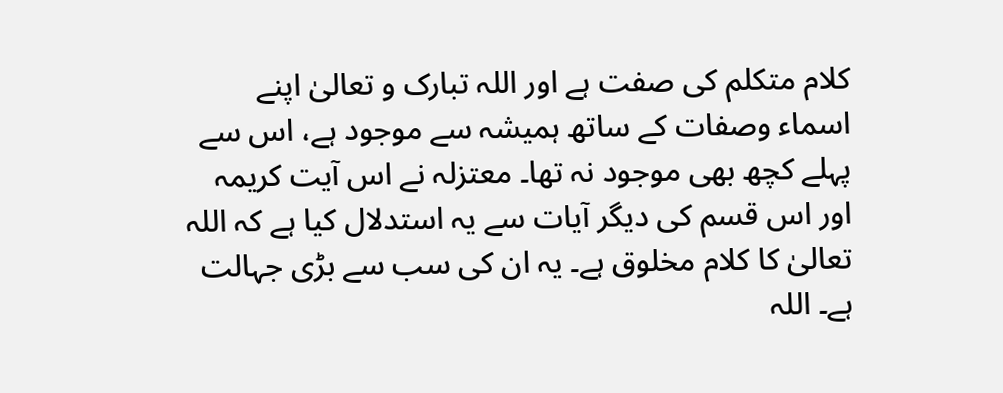کلام متکلم کی صفت ہے اور اللہ تبارک و تعالیٰ اپنے اسماء وصفات کے ساتھ ہمیشہ سے موجود ہے، اس سے پہلے کچھ بھی موجود نہ تھا۔ معتزلہ نے اس آیت کریمہ اور اس قسم کی دیگر آیات سے یہ استدلال کیا ہے کہ اللہ تعالیٰ کا کلام مخلوق ہے۔ یہ ان کی سب سے بڑی جہالت ہے۔ اللہ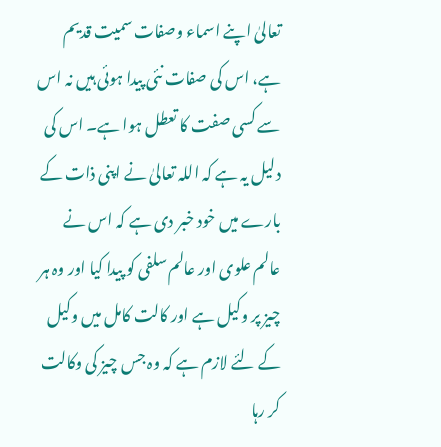تعالیٰ اپنے اسماء وصفات سمیت قدیم ہے، اس کی صفات نئی پیدا ہوئی ہیں نہ اس سے کسی صفت کا تعطل ہوا ہے۔ اس کی دلیل یہ ہے کہ اللہ تعالیٰ نے اپنی ذات کے بارے میں خود خبر دی ہے کہ اس نے عالم علوی اور عالم سلفی کو پیدا کیا اور وہ ہر چیز پر وکیل ہے اور کالت کامل میں وکیل کے لئے لازم ہے کہ وہ جس چیز کی وکالت کر رہا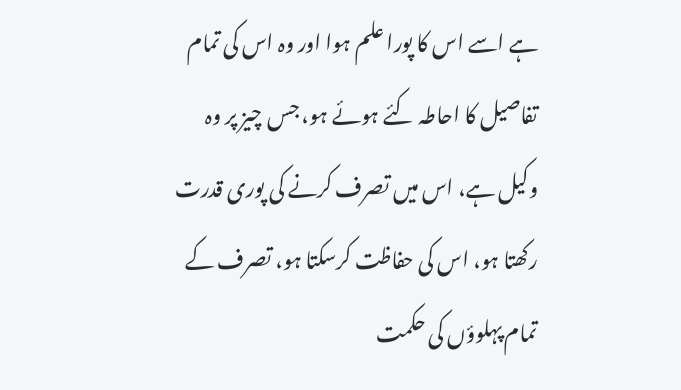ہے اسے اس کا پورا علم ہوا اور وہ اس کی تمام تفاصیل کا احاطہ کئے ہوئے ہو، جس چیز پر وہ وکیل ہے، اس میں تصرف کرنے کی پوری قدرت رکھتا ہو، اس کی حفاظت کرسکتا ہو، تصرف کے تمام پہلوؤں کی حکمت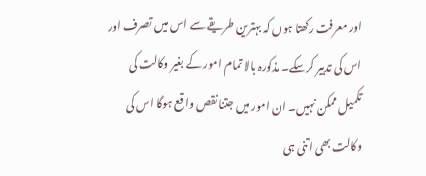اور معرفت رکھتا ہوں کہ بہترین طریقے سے اس میں تصرف اور اس کی تدبیر کرسکے۔ مذکورہ بالا تمام امور کے بغیر وکالت کی تکمیل ممکن نہیں۔ ان امور میں جتنا نقص واقع ہوگا اس کی وکالت بھی اتنی ہی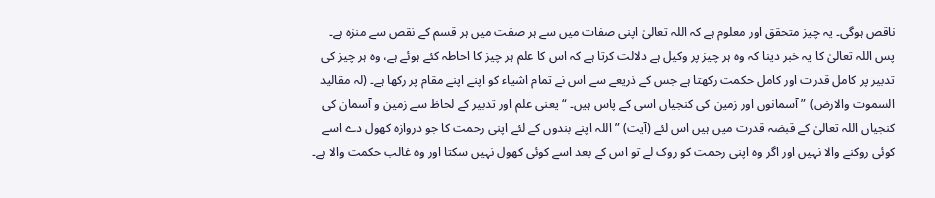ناقص ہوگی۔ یہ چیز متحقق اور معلوم ہے کہ اللہ تعالیٰ اپنی صفات میں سے ہر صفت میں ہر قسم کے نقص سے منزہ ہے۔ پس اللہ تعالیٰ کا یہ خبر دینا کہ وہ ہر چیز پر وکیل ہے دلالت کرتا ہے کہ اس کا علم ہر چیز کا احاطہ کئے ہوئے ہے، وہ ہر چیز کی تدبیر پر کامل قدرت اور کامل حکمت رکھتا ہے جس کے ذریعے سے اس نے تمام اشیاء کو اپنے اپنے مقام پر رکھا ہے۔ (لہ مقالید السموت والارض) ” آسمانوں اور زمین کی کنجیاں اسی کے پاس ہیں۔ “ یعنی علم اور تدبیر کے لحاظ سے زمین و آسمان کی کنجیاں اللہ تعالیٰ کے قبضہ قدرت میں ہیں اس لئے (آیت) ” اللہ اپنے بندوں کے لئے اپنی رحمت کا جو دروازہ کھول دے اسے کوئی روکنے والا نہیں اور اگر وہ اپنی رحمت کو روک لے تو اس کے بعد اسے کوئی کھول نہیں سکتا اور وہ غالب حکمت والا ہے۔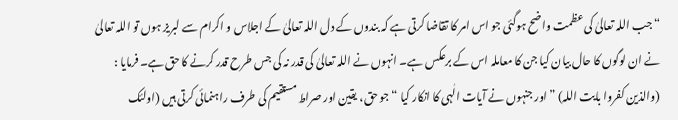“ جب اللہ تعالیٰ کی عظمت واضح ہوگئی جو اس امر کا تقاضا کرتی ہے کہ بندوں کے دل اللہ تعالیٰ کے اجلاس و اکرام سے لبریز ہوں تو اللہ تعالیٰ نے ان لوگوں کا حال بیان کیا جن کا معاملہ اس کے برعکس ہے۔ انہوں نے اللہ تعالیٰ کی قدر نہ کی جس طرح قدر کرنے کا حق ہے۔ فرمایا : (والذین کفروا بایت اللہ) ” اور جنہوں نے آیات الٰہی کا انکار کیا “ جو حق، یقین اور صراط مستقیم کی طرف راہنمائی کرتی ہیں (اولئک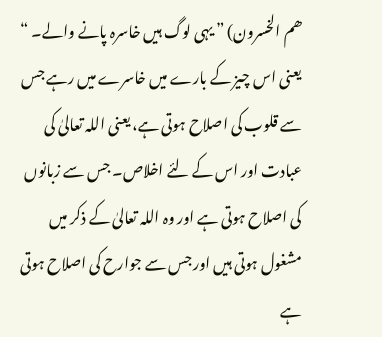ھم الخسرون) ” یہی لوگ ہیں خاسرہ پانے والے۔ “ یعنی اس چیز کے بارے میں خاسرے میں رہے جس سے قلوب کی اصلاح ہوتی ہے، یعنی اللہ تعالیٰ کی عبادت اور اس کے لئے اخلاص۔ جس سے زبانوں کی اصلاح ہوتی ہے اور وہ اللہ تعالیٰ کے ذکر میں مشغول ہوتی ہیں اور جس سے جوارح کی اصلاح ہوتی ہے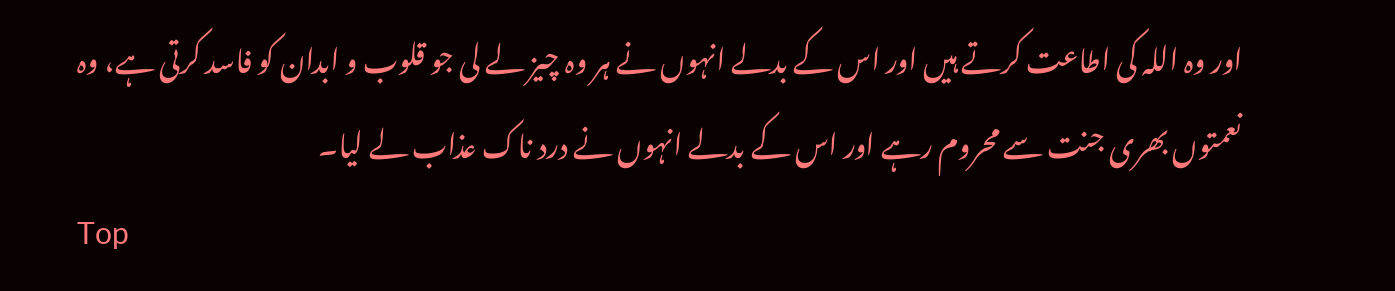اور وہ اللہ کی اطاعت کرتے ہیں اور اس کے بدلے انہوں نے ہر وہ چیز لے لی جو قلوب و ابدان کو فاسد کرتی ہے، وہ نعمتوں بھری جنت سے محروم رہے اور اس کے بدلے انہوں نے درد ناک عذاب لے لیا۔
Top